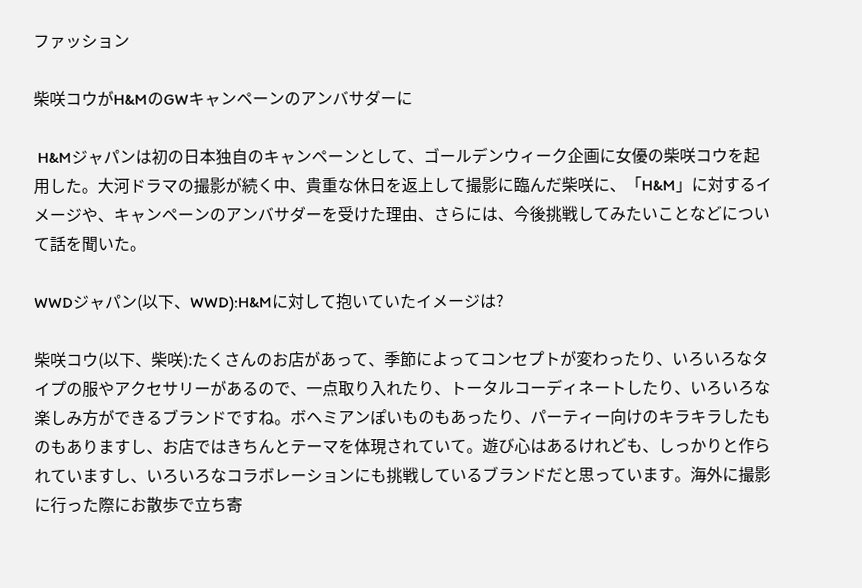ファッション

柴咲コウがH&MのGWキャンペーンのアンバサダーに

 H&Mジャパンは初の日本独自のキャンペーンとして、ゴールデンウィーク企画に女優の柴咲コウを起用した。大河ドラマの撮影が続く中、貴重な休日を返上して撮影に臨んだ柴咲に、「H&M」に対するイメージや、キャンペーンのアンバサダーを受けた理由、さらには、今後挑戦してみたいことなどについて話を聞いた。

WWDジャパン(以下、WWD):H&Mに対して抱いていたイメージは?

柴咲コウ(以下、柴咲):たくさんのお店があって、季節によってコンセプトが変わったり、いろいろなタイプの服やアクセサリーがあるので、一点取り入れたり、トータルコーディネートしたり、いろいろな楽しみ方ができるブランドですね。ボヘミアンぽいものもあったり、パーティー向けのキラキラしたものもありますし、お店ではきちんとテーマを体現されていて。遊び心はあるけれども、しっかりと作られていますし、いろいろなコラボレーションにも挑戦しているブランドだと思っています。海外に撮影に行った際にお散歩で立ち寄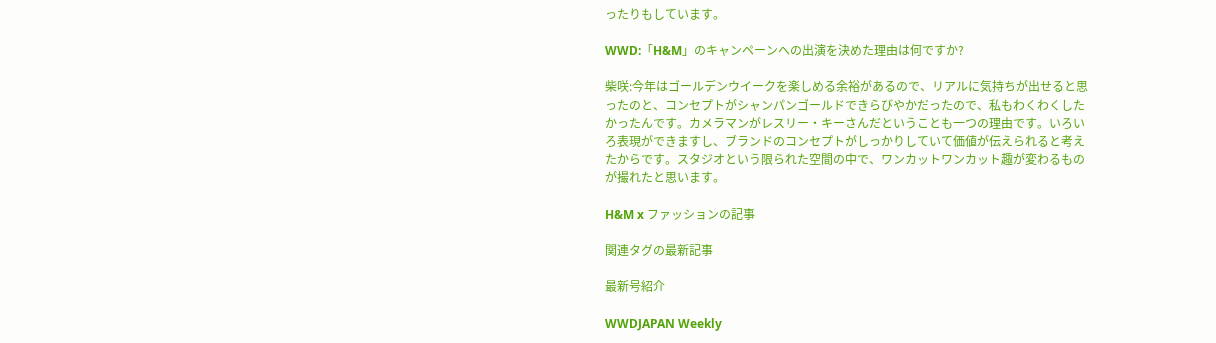ったりもしています。

WWD:「H&M」のキャンペーンへの出演を決めた理由は何ですか?

柴咲:今年はゴールデンウイークを楽しめる余裕があるので、リアルに気持ちが出せると思ったのと、コンセプトがシャンパンゴールドできらびやかだったので、私もわくわくしたかったんです。カメラマンがレスリー・キーさんだということも一つの理由です。いろいろ表現ができますし、ブランドのコンセプトがしっかりしていて価値が伝えられると考えたからです。スタジオという限られた空間の中で、ワンカットワンカット趣が変わるものが撮れたと思います。

H&M x ファッションの記事

関連タグの最新記事

最新号紹介

WWDJAPAN Weekly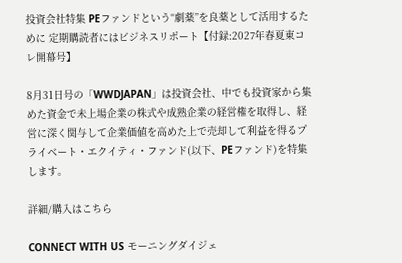投資会社特集 PEファンドという“劇薬”を良薬として活用するために 定期購読者にはビジネスリポート【付録:2027年春夏東コレ開幕号】

8月31日号の「WWDJAPAN」は投資会社、中でも投資家から集めた資金で未上場企業の株式や成熟企業の経営権を取得し、経営に深く関与して企業価値を高めた上で売却して利益を得るプライベート・エクイティ・ファンド(以下、PEファンド)を特集します。

詳細/購入はこちら

CONNECT WITH US モーニングダイジェ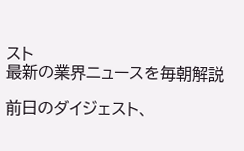スト
最新の業界ニュースを毎朝解説

前日のダイジェスト、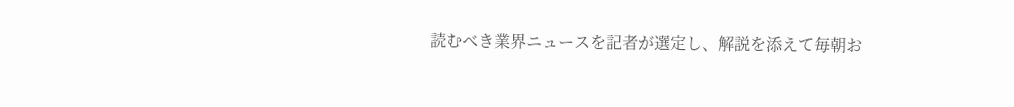読むべき業界ニュースを記者が選定し、解説を添えて毎朝お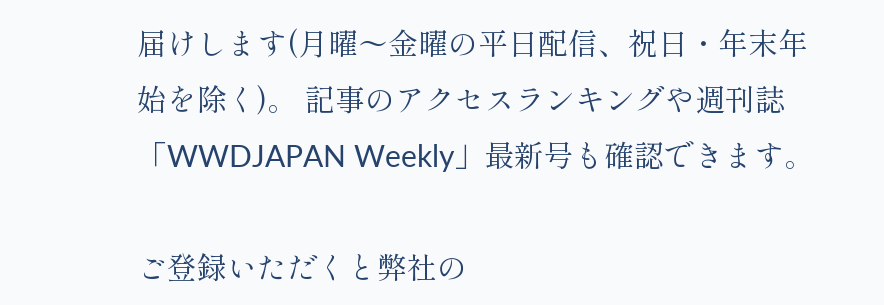届けします(月曜〜金曜の平日配信、祝日・年末年始を除く)。 記事のアクセスランキングや週刊誌「WWDJAPAN Weekly」最新号も確認できます。

ご登録いただくと弊社の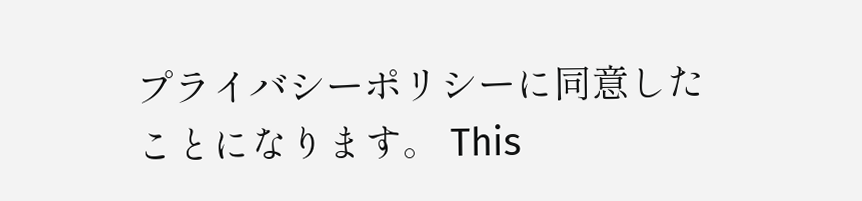プライバシーポリシーに同意したことになります。 This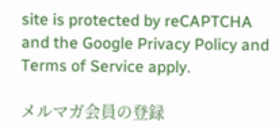site is protected by reCAPTCHA and the Google Privacy Policy and Terms of Service apply.

メルマガ会員の登録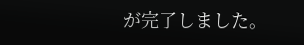が完了しました。